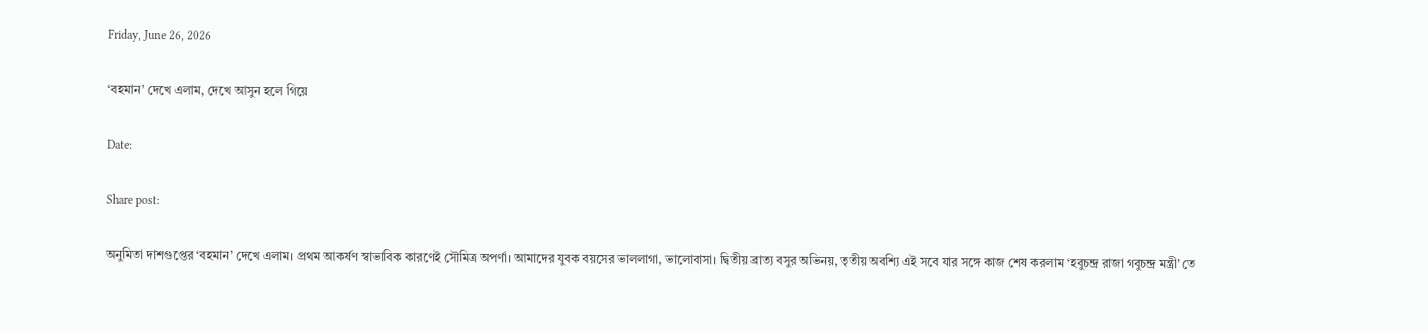Friday, June 26, 2026

‘বহমান’ দেখে এলাম, দেখে আসুন হলে গিয়ে

Date:

Share post:

অনুমিতা দাশগুপ্তের ‘বহমান’ দেখে এলাম। প্রথম আকর্ষণ স্বাভাবিক কারণেই সৌমিত্র অপর্ণা। আমাদের যুবক বয়সের ভাললাগা, ভালোবাসা। দ্বিতীয় ব্রাত্য বসুর অভিনয়, তৃতীয় অবশ্যি এই সবে যার সঙ্গে কাজ শেষ করলাম ‘হবুচন্দ্র রাজা গবুচন্দ্র মন্ত্রী’ তে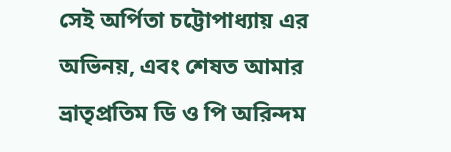সেই অর্পিতা চট্টোপাধ্যায় এর অভিনয়, এবং শেষত আমার ভ্রাতৃপ্রতিম ডি ও পি অরিন্দম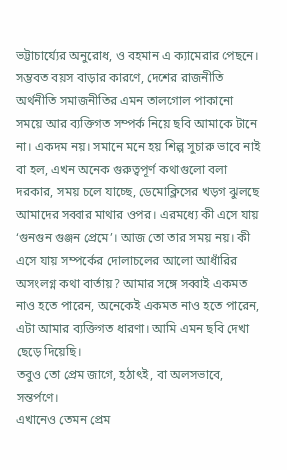ভট্টাচার্য্যের অনুরোধ, ও বহমান এ ক্যামেরার পেছনে।
সম্ভবত বয়স বাড়ার কারণে, দেশের রাজনীতি অর্থনীতি সমাজনীতির এমন তালগোল পাকানো সময়ে আর ব্যক্তিগত সম্পর্ক নিয়ে ছবি আমাকে টানে না। একদম নয়। সমানে মনে হয় শিল্প সুচারু ভাবে নাই বা হল, এখন অনেক গুরুত্বপূর্ণ কথাগুলো বলা দরকার, সময় চলে যাচ্ছে, ডেমোক্লিসের খড়গ ঝুলছে আমাদের সব্বার মাথার ওপর। এরমধ্যে কী এসে যায় ‘গুনগুন গুঞ্জন প্রেমে’। আজ তো তার সময় নয়। কী এসে যায় সম্পর্কের দোলাচলের আলো আধাঁরির অসংলগ্ন কথা বার্তায়? আমার সঙ্গে সব্বাই একমত নাও হতে পারেন, অনেকেই একমত নাও হতে পারেন, এটা আমার ব্যক্তিগত ধারণা। আমি এমন ছবি দেখা ছেড়ে দিয়েছি।
তবুও তো প্রেম জাগে, হঠাৎই, বা অলসভাবে, সন্তর্পণে।
এখানেও তেমন প্রেম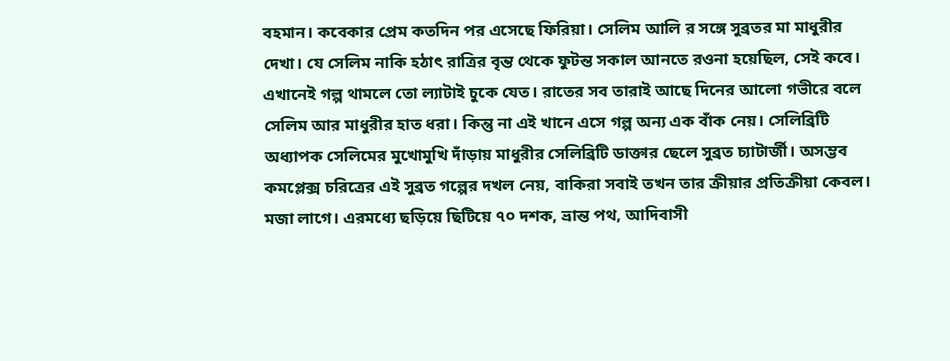বহমান। কবেকার প্রেম কতদিন পর এসেছে ফিরিয়া। সেলিম আলি র সঙ্গে সুব্রতর মা মাধুরীর দেখা। যে সেলিম নাকি হঠাৎ রাত্রির বৃন্ত থেকে ফুটন্ত সকাল আনতে রওনা হয়েছিল, সেই কবে। এখানেই গল্প থামলে তো ল্যাটাই চুকে যেত। রাতের সব তারাই আছে দিনের আলো গভীরে বলে সেলিম আর মাধুরীর হাত ধরা। কিন্তু না এই খানে এসে গল্প অন্য এক বাঁক নেয়। সেলিব্রিটি অধ্যাপক সেলিমের মুখোমুখি দাঁড়ায় মাধুরীর সেলিব্রিটি ডাক্তার ছেলে সুব্রত চ্যাটার্জী। অসম্ভব কমপ্লেক্স চরিত্রের এই সুব্রত গল্পের দখল নেয়, বাকিরা সবাই তখন তার ক্রীয়ার প্রতিক্রীয়া কেবল। মজা লাগে। এরমধ্যে ছড়িয়ে ছিটিয়ে ৭০ দশক, ভ্রান্ত পথ, আদিবাসী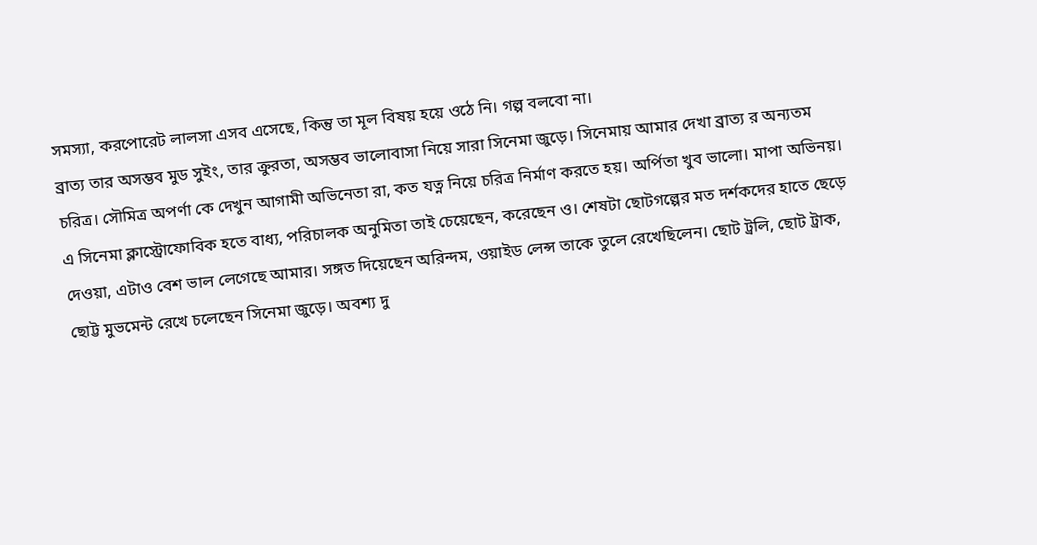সমস্যা, করপোরেট লালসা এসব এসেছে, কিন্তু তা মূল বিষয় হয়ে ওঠে নি। গল্প বলবো না।
ব্রাত্য তার অসম্ভব মুড সুইং, তার ক্রুরতা, অসম্ভব ভালোবাসা নিয়ে সারা সিনেমা জুড়ে। সিনেমায় আমার দেখা ব্রাত্য র অন্যতম চরিত্র। সৌমিত্র অপর্ণা কে দেখুন আগামী অভিনেতা রা, কত যত্ন নিয়ে চরিত্র নির্মাণ করতে হয়। অর্পিতা খুব ভালো। মাপা অভিনয়।
এ সিনেমা ক্লাস্ট্রোফোবিক হতে বাধ্য, পরিচালক অনুমিতা তাই চেয়েছেন, করেছেন ও। শেষটা ছোটগল্পের মত দর্শকদের হাতে ছেড়ে দেওয়া, এটাও বেশ ভাল লেগেছে আমার। সঙ্গত দিয়েছেন অরিন্দম, ওয়াইড লেন্স তাকে তুলে রেখেছিলেন। ছোট ট্রলি, ছোট ট্রাক, ছোট্ট মুভমেন্ট রেখে চলেছেন সিনেমা জুড়ে। অবশ্য দু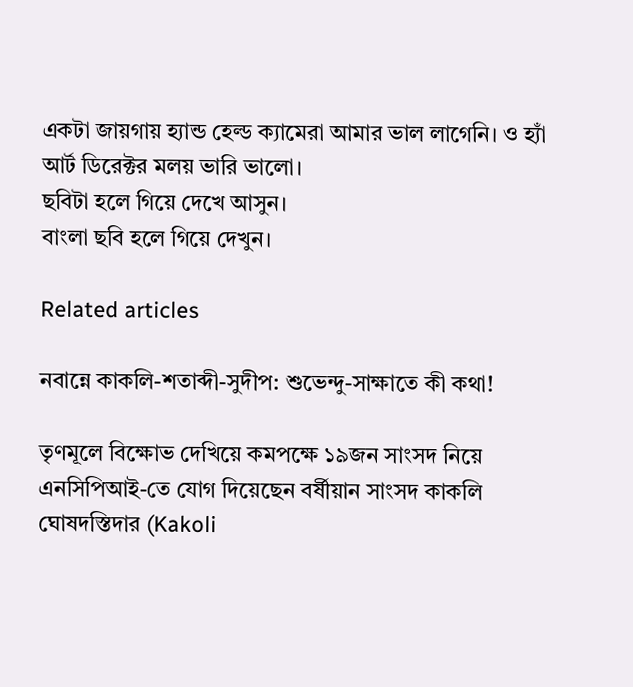একটা জায়গায় হ্যান্ড হেল্ড ক্যামেরা আমার ভাল লাগেনি। ও হ্যাঁ আর্ট ডিরেক্টর মলয় ভারি ভালো।
ছবিটা হলে গিয়ে দেখে আসুন।
বাংলা ছবি হলে গিয়ে দেখুন।

Related articles

নবান্নে কাকলি-শতাব্দী-সুদীপ: শুভেন্দু-সাক্ষাতে কী কথা!

তৃণমূলে বিক্ষোভ দেখিয়ে কমপক্ষে ১৯জন সাংসদ নিয়ে এনসিপিআই-তে যোগ দিয়েছেন বর্ষীয়ান সাংসদ কাকলি ঘোষদস্তিদার (Kakoli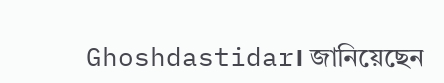Ghoshdastidar। জানিয়েছেন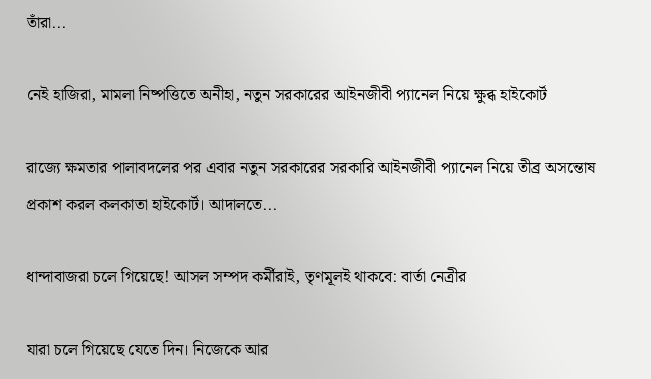তাঁরা...

নেই হাজিরা, মামলা নিষ্পত্তিতে অনীহা, নতুন সরকারের আইনজীবী প্যানেল নিয়ে ক্ষুব্ধ হাইকোর্ট

রাজ্যে ক্ষমতার পালাবদলের পর এবার নতুন সরকারের সরকারি আইনজীবী প্যানেল নিয়ে তীব্র অসন্তোষ প্রকাশ করল কলকাতা হাইকোর্ট। আদালতে...

ধান্দাবাজরা চলে গিয়েছে! আসল সম্পদ কর্মীরাই, তৃণমূলই থাকবে: বার্তা নেত্রীর

যারা চলে গিয়েছে যেতে দিন। নিজেকে আর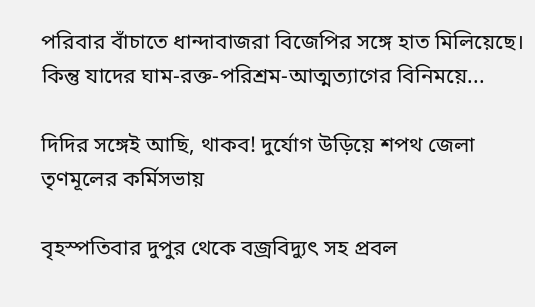পরিবার বাঁচাতে ধান্দাবাজরা বিজেপির সঙ্গে হাত মিলিয়েছে। কিন্তু যাদের ঘাম-রক্ত-পরিশ্রম-আত্মত্যাগের বিনিময়ে...

দিদির সঙ্গেই আছি, থাকব! দুর্যোগ উড়িয়ে শপথ জেলা তৃণমূলের কর্মিসভায়

বৃহস্পতিবার দুপুর থেকে বজ্রবিদ্যুৎ সহ প্রবল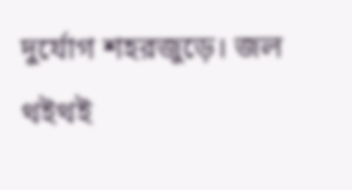দুর্যোগ শহরজুড়ে। জল থইথই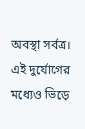অবস্থা সর্বত্র। এই দুর্যোগের মধ্যেও ভিড়ে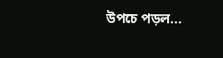উপচে পড়ল...